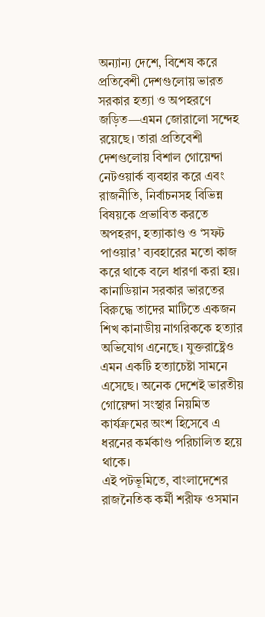অন্যান্য দেশে, বিশেষ করে প্রতিবেশী দেশগুলোয় ভারত সরকার হত্যা ও অপহরণে জড়িত—এমন জোরালো সন্দেহ রয়েছে। তারা প্রতিবেশী দেশগুলোয় বিশাল গোয়েন্দা নেটওয়ার্ক ব্যবহার করে এবং রাজনীতি, নির্বাচনসহ বিভিন্ন বিষয়কে প্রভাবিত করতে অপহরণ, হত্যাকাণ্ড ও ‘সফট পাওয়ার’ ব্যবহারের মতো কাজ করে থাকে বলে ধারণা করা হয়। কানাডিয়ান সরকার ভারতের বিরুদ্ধে তাদের মাটিতে একজন শিখ কানাডীয় নাগরিককে হত্যার অভিযোগ এনেছে। যুক্তরাষ্ট্রেও এমন একটি হত্যাচেষ্টা সামনে এসেছে। অনেক দেশেই ভারতীয় গোয়েন্দা সংস্থার নিয়মিত কার্যক্রমের অংশ হিসেবে এ ধরনের কর্মকাণ্ড পরিচালিত হয়ে থাকে।
এই পটভূমিতে, বাংলাদেশের রাজনৈতিক কর্মী শরীফ ওসমান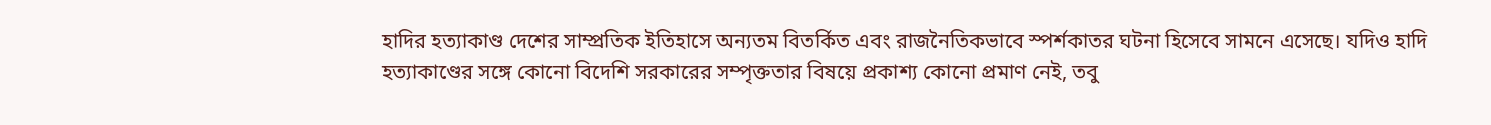হাদির হত্যাকাণ্ড দেশের সাম্প্রতিক ইতিহাসে অন্যতম বিতর্কিত এবং রাজনৈতিকভাবে স্পর্শকাতর ঘটনা হিসেবে সামনে এসেছে। যদিও হাদি হত্যাকাণ্ডের সঙ্গে কোনো বিদেশি সরকারের সম্পৃক্ততার বিষয়ে প্রকাশ্য কোনো প্রমাণ নেই, তবু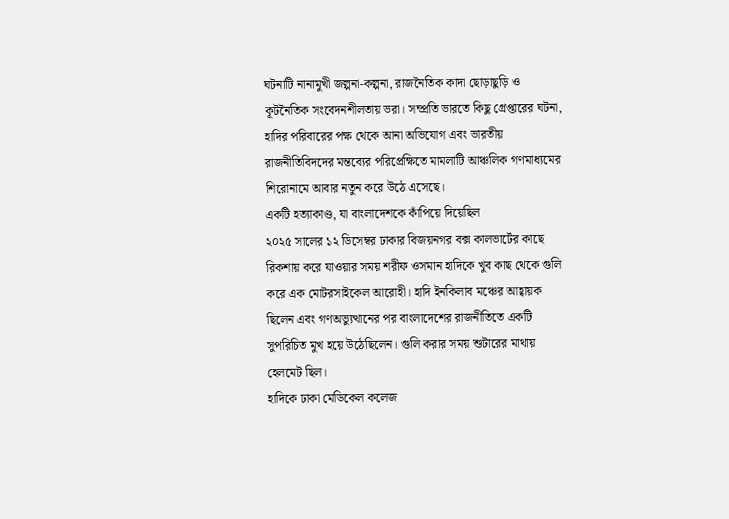ঘটনাটি নানামুখী জল্পনা-কল্পনা, রাজনৈতিক কাদা ছোড়াছুড়ি ও কূটনৈতিক সংবেদনশীলতায় ভরা। সম্প্রতি ভারতে কিছু গ্রেপ্তারের ঘটনা, হাদির পরিবারের পক্ষ থেকে আনা অভিযোগ এবং ভারতীয় রাজনীতিবিদদের মন্তব্যের পরিপ্রেক্ষিতে মামলাটি আঞ্চলিক গণমাধ্যমের শিরোনামে আবার নতুন করে উঠে এসেছে।
একটি হত্যাকাণ্ড, যা বাংলাদেশকে কাঁপিয়ে দিয়েছিল
২০২৫ সালের ১২ ডিসেম্বর ঢাকার বিজয়নগর বক্স কালভার্টের কাছে রিকশায় করে যাওয়ার সময় শরীফ ওসমান হাদিকে খুব কাছ থেকে গুলি করে এক মোটরসাইকেল আরোহী। হাদি ইনকিলাব মঞ্চের আহ্বায়ক ছিলেন এবং গণঅভ্যুত্থানের পর বাংলাদেশের রাজনীতিতে একটি সুপরিচিত মুখ হয়ে উঠেছিলেন। গুলি করার সময় শুটারের মাথায় হেলমেট ছিল।
হাদিকে ঢাকা মেডিকেল কলেজ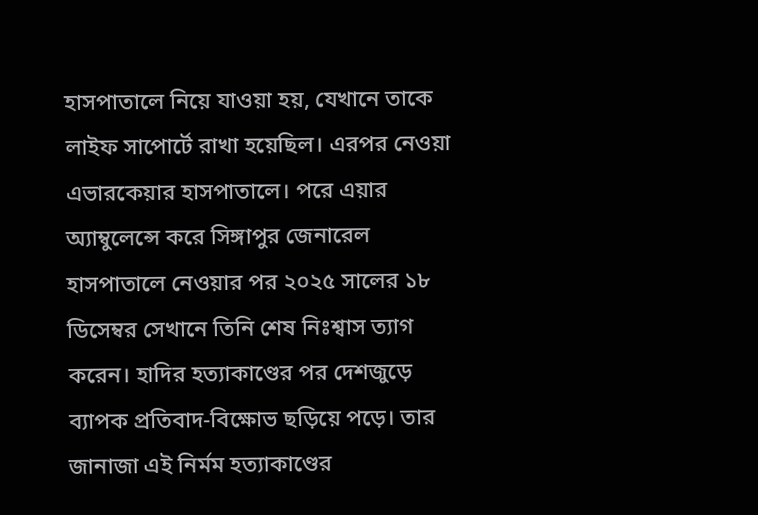হাসপাতালে নিয়ে যাওয়া হয়, যেখানে তাকে লাইফ সাপোর্টে রাখা হয়েছিল। এরপর নেওয়া এভারকেয়ার হাসপাতালে। পরে এয়ার অ্যাম্বুলেন্সে করে সিঙ্গাপুর জেনারেল হাসপাতালে নেওয়ার পর ২০২৫ সালের ১৮ ডিসেম্বর সেখানে তিনি শেষ নিঃশ্বাস ত্যাগ করেন। হাদির হত্যাকাণ্ডের পর দেশজুড়ে ব্যাপক প্রতিবাদ-বিক্ষোভ ছড়িয়ে পড়ে। তার জানাজা এই নির্মম হত্যাকাণ্ডের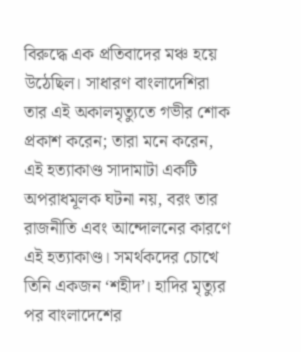বিরুদ্ধে এক প্রতিবাদের মঞ্চ হয়ে উঠেছিল। সাধারণ বাংলাদেশিরা তার এই অকালমৃত্যুতে গভীর শোক প্রকাশ করেন; তারা মনে করেন, এই হত্যাকাণ্ড সাদামাটা একটি অপরাধমূলক ঘটনা নয়, বরং তার রাজনীতি এবং আন্দোলনের কারণে এই হত্যাকাণ্ড। সমর্থকদের চোখে তিনি একজন ‘শহীদ’। হাদির মৃত্যুর পর বাংলাদেশের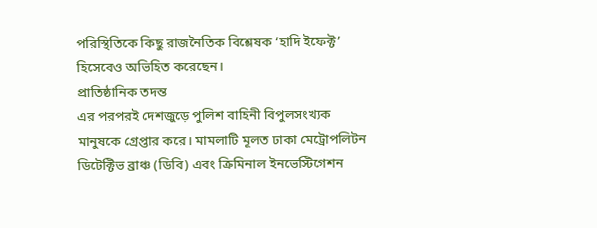পরিস্থিতিকে কিছু রাজনৈতিক বিশ্লেষক ‘হাদি ইফেক্ট’ হিসেবেও অভিহিত করেছেন।
প্রাতিষ্ঠানিক তদন্ত
এর পরপরই দেশজুড়ে পুলিশ বাহিনী বিপুলসংখ্যক মানুষকে গ্রেপ্তার করে। মামলাটি মূলত ঢাকা মেট্রোপলিটন ডিটেক্টিভ ব্রাঞ্চ (ডিবি) এবং ক্রিমিনাল ইনভেস্টিগেশন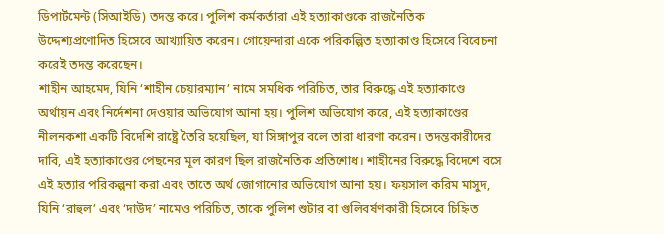ডিপার্টমেন্ট (সিআইডি) তদন্ত করে। পুলিশ কর্মকর্তারা এই হত্যাকাণ্ডকে রাজনৈতিক উদ্দেশ্যপ্রণোদিত হিসেবে আখ্যায়িত করেন। গোয়েন্দারা একে পরিকল্পিত হত্যাকাণ্ড হিসেবে বিবেচনা করেই তদন্ত করেছেন।
শাহীন আহমেদ, যিনি ‘শাহীন চেয়ারম্যান’ নামে সমধিক পরিচিত, তার বিরুদ্ধে এই হত্যাকাণ্ডে অর্থায়ন এবং নির্দেশনা দেওয়ার অভিযোগ আনা হয়। পুলিশ অভিযোগ করে, এই হত্যাকাণ্ডের নীলনকশা একটি বিদেশি রাষ্ট্রে তৈরি হয়েছিল, যা সিঙ্গাপুর বলে তারা ধারণা করেন। তদন্তকারীদের দাবি, এই হত্যাকাণ্ডের পেছনের মূল কারণ ছিল রাজনৈতিক প্রতিশোধ। শাহীনের বিরুদ্ধে বিদেশে বসে এই হত্যার পরিকল্পনা করা এবং তাতে অর্থ জোগানোর অভিযোগ আনা হয়। ফয়সাল করিম মাসুদ, যিনি ‘রাহুল’ এবং ‘দাউদ’ নামেও পরিচিত, তাকে পুলিশ শুটার বা গুলিবর্ষণকারী হিসেবে চিহ্নিত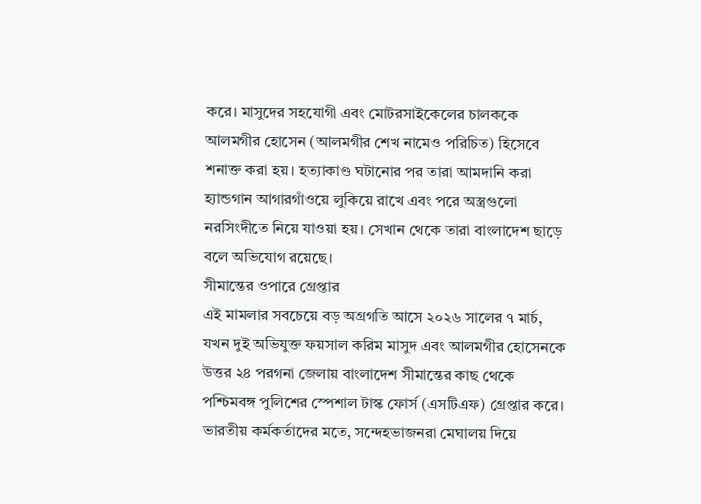করে। মাসুদের সহযোগী এবং মোটরসাইকেলের চালককে আলমগীর হোসেন (আলমগীর শেখ নামেও পরিচিত) হিসেবে শনাক্ত করা হয়। হত্যাকাণ্ড ঘটানোর পর তারা আমদানি করা হ্যান্ডগান আগারগাঁওয়ে লুকিয়ে রাখে এবং পরে অস্ত্রগুলো নরসিংদীতে নিয়ে যাওয়া হয়। সেখান থেকে তারা বাংলাদেশ ছাড়ে বলে অভিযোগ রয়েছে।
সীমান্তের ওপারে গ্রেপ্তার
এই মামলার সবচেয়ে বড় অগ্রগতি আসে ২০২৬ সালের ৭ মার্চ, যখন দুই অভিযুক্ত ফয়সাল করিম মাসুদ এবং আলমগীর হোসেনকে উত্তর ২৪ পরগনা জেলায় বাংলাদেশ সীমান্তের কাছ থেকে পশ্চিমবঙ্গ পুলিশের স্পেশাল টাস্ক ফোর্স (এসটিএফ) গ্রেপ্তার করে। ভারতীয় কর্মকর্তাদের মতে, সন্দেহভাজনরা মেঘালয় দিয়ে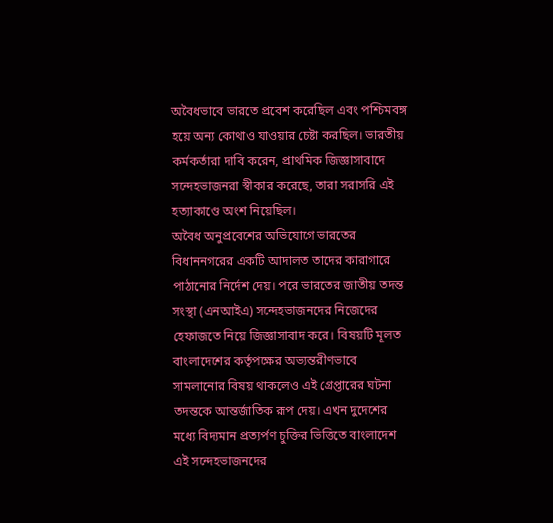অবৈধভাবে ভারতে প্রবেশ করেছিল এবং পশ্চিমবঙ্গ হয়ে অন্য কোথাও যাওয়ার চেষ্টা করছিল। ভারতীয় কর্মকর্তারা দাবি করেন, প্রাথমিক জিজ্ঞাসাবাদে সন্দেহভাজনরা স্বীকার করেছে, তারা সরাসরি এই হত্যাকাণ্ডে অংশ নিয়েছিল।
অবৈধ অনুপ্রবেশের অভিযোগে ভারতের বিধাননগরের একটি আদালত তাদের কারাগারে পাঠানোর নির্দেশ দেয়। পরে ভারতের জাতীয় তদন্ত সংস্থা (এনআইএ) সন্দেহভাজনদের নিজেদের হেফাজতে নিয়ে জিজ্ঞাসাবাদ করে। বিষয়টি মূলত বাংলাদেশের কর্তৃপক্ষের অভ্যন্তরীণভাবে সামলানোর বিষয় থাকলেও এই গ্রেপ্তারের ঘটনা তদন্তকে আন্তর্জাতিক রূপ দেয়। এখন দুদেশের মধ্যে বিদ্যমান প্রত্যর্পণ চুক্তির ভিত্তিতে বাংলাদেশ এই সন্দেহভাজনদের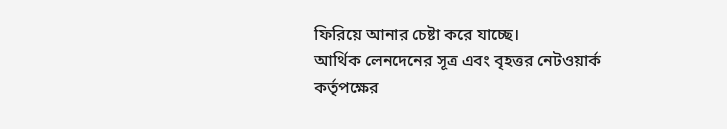ফিরিয়ে আনার চেষ্টা করে যাচ্ছে।
আর্থিক লেনদেনের সূত্র এবং বৃহত্তর নেটওয়ার্ক
কর্তৃপক্ষের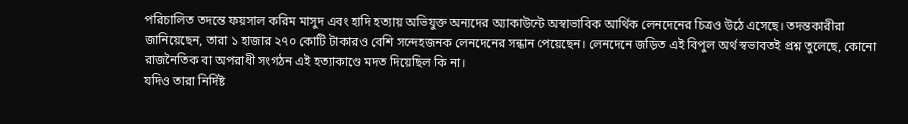পরিচালিত তদন্তে ফয়সাল করিম মাসুদ এবং হাদি হত্যায় অভিযুক্ত অন্যদের অ্যাকাউন্টে অস্বাভাবিক আর্থিক লেনদেনের চিত্রও উঠে এসেছে। তদন্তকারীরা জানিয়েছেন, তারা ১ হাজার ২৭০ কোটি টাকারও বেশি সন্দেহজনক লেনদেনের সন্ধান পেয়েছেন। লেনদেনে জড়িত এই বিপুল অর্থ স্বভাবতই প্রশ্ন তুলেছে, কোনো রাজনৈতিক বা অপরাধী সংগঠন এই হত্যাকাণ্ডে মদত দিয়েছিল কি না।
যদিও তারা নির্দিষ্ট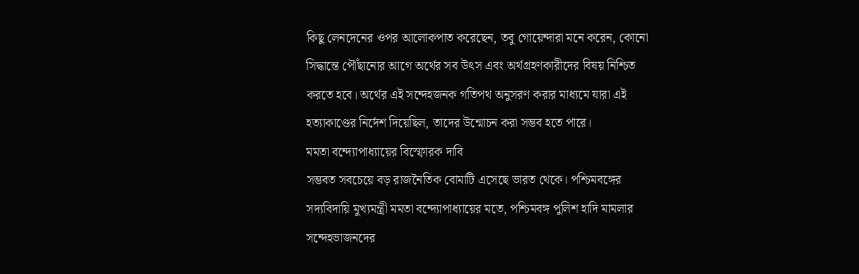কিছু লেনদেনের ওপর আলোকপাত করেছেন, তবু গোয়েন্দারা মনে করেন, কোনো সিদ্ধান্তে পৌঁছানোর আগে অর্থের সব উৎস এবং অর্থগ্রহণকারীদের বিষয় নিশ্চিত করতে হবে। অর্থের এই সন্দেহজনক গতিপথ অনুসরণ করার মাধ্যমে যারা এই হত্যাকাণ্ডের নির্দেশ দিয়েছিল, তাদের উন্মোচন করা সম্ভব হতে পারে।
মমতা বন্দ্যোপাধ্যায়ের বিস্ফোরক দাবি
সম্ভবত সবচেয়ে বড় রাজনৈতিক বোমাটি এসেছে ভারত থেকে। পশ্চিমবঙ্গের সদ্যবিদায়ি মুখ্যমন্ত্রী মমতা বন্দ্যোপাধ্যায়ের মতে, পশ্চিমবঙ্গ পুলিশ হাদি মামলার সন্দেহভাজনদের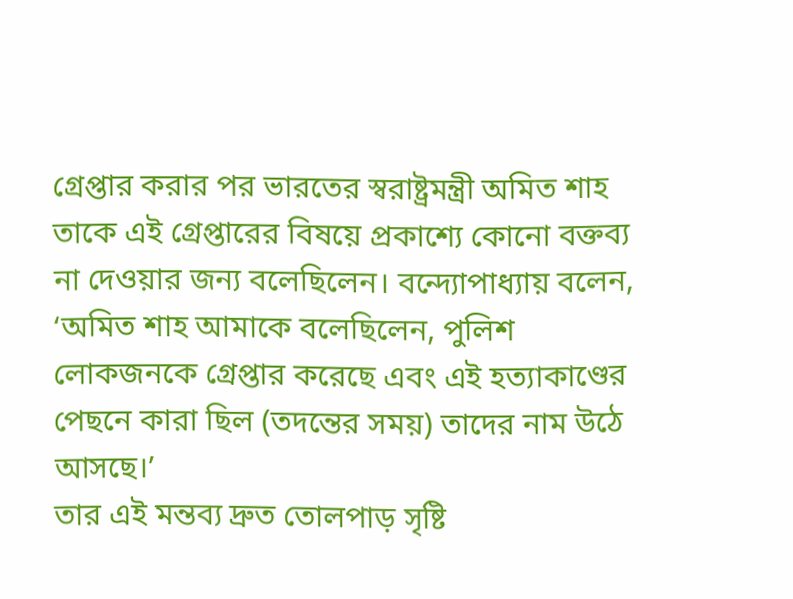গ্রেপ্তার করার পর ভারতের স্বরাষ্ট্রমন্ত্রী অমিত শাহ তাকে এই গ্রেপ্তারের বিষয়ে প্রকাশ্যে কোনো বক্তব্য না দেওয়ার জন্য বলেছিলেন। বন্দ্যোপাধ্যায় বলেন, ‘অমিত শাহ আমাকে বলেছিলেন, পুলিশ লোকজনকে গ্রেপ্তার করেছে এবং এই হত্যাকাণ্ডের পেছনে কারা ছিল (তদন্তের সময়) তাদের নাম উঠে আসছে।’
তার এই মন্তব্য দ্রুত তোলপাড় সৃষ্টি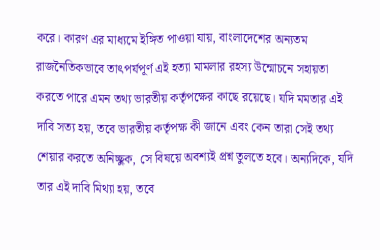করে। কারণ এর মাধ্যমে ইঙ্গিত পাওয়া যায়, বাংলাদেশের অন্যতম রাজনৈতিকভাবে তাৎপর্যপূর্ণ এই হত্যা মামলার রহস্য উন্মোচনে সহায়তা করতে পারে এমন তথ্য ভারতীয় কর্তৃপক্ষের কাছে রয়েছে। যদি মমতার এই দাবি সত্য হয়, তবে ভারতীয় কর্তৃপক্ষ কী জানে এবং কেন তারা সেই তথ্য শেয়ার করতে অনিচ্ছুক, সে বিষয়ে অবশ্যই প্রশ্ন তুলতে হবে। অন্যদিকে, যদি তার এই দাবি মিথ্যা হয়, তবে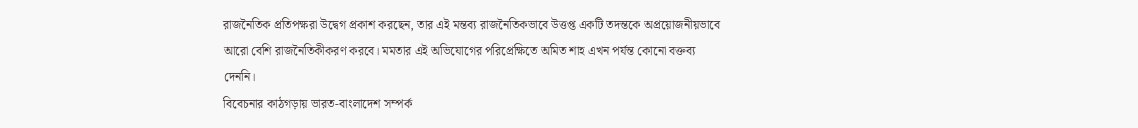রাজনৈতিক প্রতিপক্ষরা উদ্বেগ প্রকাশ করছেন, তার এই মন্তব্য রাজনৈতিকভাবে উত্তপ্ত একটি তদন্তকে অপ্রয়োজনীয়ভাবে আরো বেশি রাজনৈতিকীকরণ করবে। মমতার এই অভিযোগের পরিপ্রেক্ষিতে অমিত শাহ এখন পর্যন্ত কোনো বক্তব্য দেননি।
বিবেচনার কাঠগড়ায় ভারত-বাংলাদেশ সম্পর্ক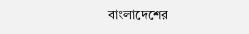বাংলাদেশের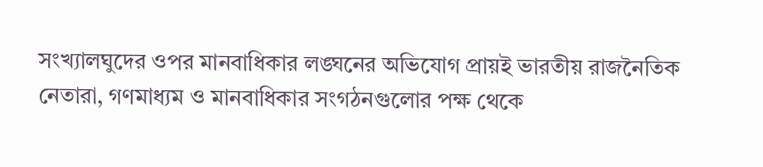সংখ্যালঘুদের ওপর মানবাধিকার লঙ্ঘনের অভিযোগ প্রায়ই ভারতীয় রাজনৈতিক নেতারা, গণমাধ্যম ও মানবাধিকার সংগঠনগুলোর পক্ষ থেকে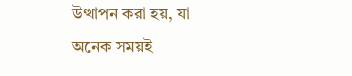উত্থাপন করা হয়, যা অনেক সময়ই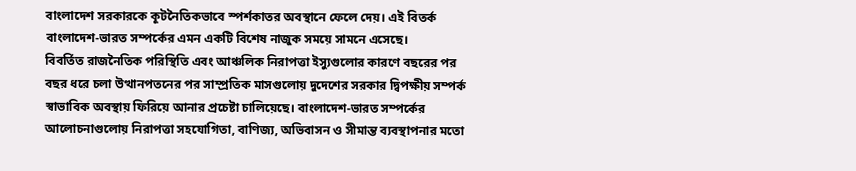বাংলাদেশ সরকারকে কূটনৈতিকভাবে স্পর্শকাতর অবস্থানে ফেলে দেয়। এই বিতর্ক বাংলাদেশ-ভারত সম্পর্কের এমন একটি বিশেষ নাজুক সময়ে সামনে এসেছে।
বিবর্তিত রাজনৈতিক পরিস্থিতি এবং আঞ্চলিক নিরাপত্তা ইস্যুগুলোর কারণে বছরের পর বছর ধরে চলা উত্থানপতনের পর সাম্প্রতিক মাসগুলোয় দুদেশের সরকার দ্বিপক্ষীয় সম্পর্ক স্বাভাবিক অবস্থায় ফিরিয়ে আনার প্রচেষ্টা চালিয়েছে। বাংলাদেশ-ভারত সম্পর্কের আলোচনাগুলোয় নিরাপত্তা সহযোগিতা, বাণিজ্য, অভিবাসন ও সীমান্ত ব্যবস্থাপনার মতো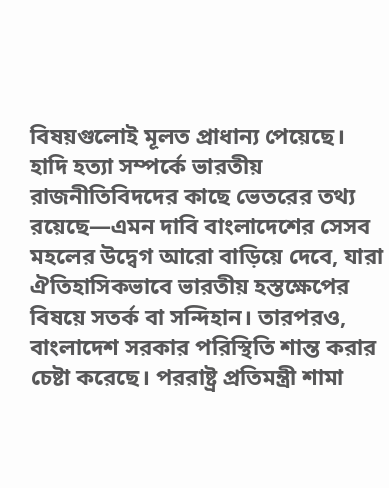বিষয়গুলোই মূলত প্রাধান্য পেয়েছে।
হাদি হত্যা সম্পর্কে ভারতীয় রাজনীতিবিদদের কাছে ভেতরের তথ্য রয়েছে—এমন দাবি বাংলাদেশের সেসব মহলের উদ্বেগ আরো বাড়িয়ে দেবে, যারা ঐতিহাসিকভাবে ভারতীয় হস্তক্ষেপের বিষয়ে সতর্ক বা সন্দিহান। তারপরও, বাংলাদেশ সরকার পরিস্থিতি শান্ত করার চেষ্টা করেছে। পররাষ্ট্র প্রতিমন্ত্রী শামা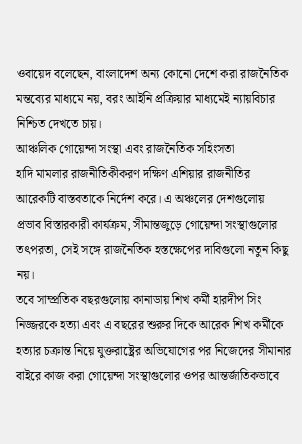ওবায়েদ বলেছেন, বাংলাদেশ অন্য কোনো দেশে করা রাজনৈতিক মন্তব্যের মাধ্যমে নয়, বরং আইনি প্রক্রিয়ার মাধ্যমেই ন্যায়বিচার নিশ্চিত দেখতে চায়।
আঞ্চলিক গোয়েন্দা সংস্থা এবং রাজনৈতিক সহিংসতা
হাদি মামলার রাজনীতিকীকরণ দক্ষিণ এশিয়ার রাজনীতির আরেকটি বাস্তবতাকে নির্দেশ করে। এ অঞ্চলের দেশগুলোয় প্রভাব বিস্তারকারী কার্যক্রম, সীমান্তজুড়ে গোয়েন্দা সংস্থাগুলোর তৎপরতা, সেই সঙ্গে রাজনৈতিক হস্তক্ষেপের দাবিগুলো নতুন কিছু নয়।
তবে সাম্প্রতিক বছরগুলোয় কানাডায় শিখ কর্মী হারদীপ সিং নিজ্জরকে হত্যা এবং এ বছরের শুরুর দিকে আরেক শিখ কর্মীকে হত্যার চক্রান্ত নিয়ে যুক্তরাষ্ট্রের অভিযোগের পর নিজেদের সীমানার বাইরে কাজ করা গোয়েন্দা সংস্থাগুলোর ওপর আন্তর্জাতিকভাবে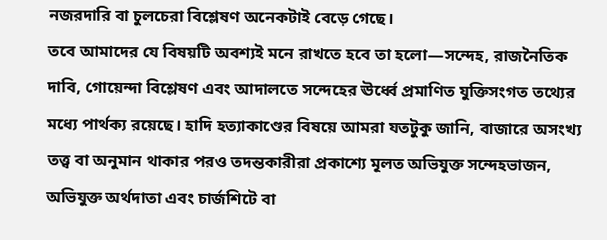নজরদারি বা চুলচেরা বিশ্লেষণ অনেকটাই বেড়ে গেছে।
তবে আমাদের যে বিষয়টি অবশ্যই মনে রাখতে হবে তা হলো—সন্দেহ, রাজনৈতিক দাবি, গোয়েন্দা বিশ্লেষণ এবং আদালতে সন্দেহের ঊর্ধ্বে প্রমাণিত যুক্তিসংগত তথ্যের মধ্যে পার্থক্য রয়েছে। হাদি হত্যাকাণ্ডের বিষয়ে আমরা যতটুকু জানি, বাজারে অসংখ্য তত্ত্ব বা অনুমান থাকার পরও তদন্তকারীরা প্রকাশ্যে মূলত অভিযুক্ত সন্দেহভাজন, অভিযুক্ত অর্থদাতা এবং চার্জশিটে বা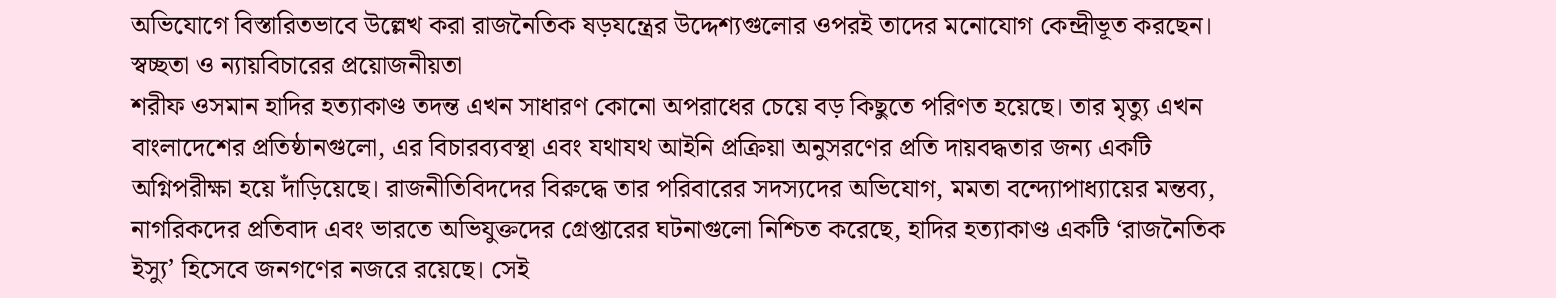অভিযোগে বিস্তারিতভাবে উল্লেখ করা রাজনৈতিক ষড়যন্ত্রের উদ্দেশ্যগুলোর ওপরই তাদের মনোযোগ কেন্দ্রীভূত করছেন।
স্বচ্ছতা ও ন্যায়বিচারের প্রয়োজনীয়তা
শরীফ ওসমান হাদির হত্যাকাণ্ড তদন্ত এখন সাধারণ কোনো অপরাধের চেয়ে বড় কিছুতে পরিণত হয়েছে। তার মৃত্যু এখন বাংলাদেশের প্রতিষ্ঠানগুলো, এর বিচারব্যবস্থা এবং যথাযথ আইনি প্রক্রিয়া অনুসরণের প্রতি দায়বদ্ধতার জন্য একটি অগ্নিপরীক্ষা হয়ে দাঁড়িয়েছে। রাজনীতিবিদদের বিরুদ্ধে তার পরিবারের সদস্যদের অভিযোগ, মমতা বন্দ্যোপাধ্যায়ের মন্তব্য, নাগরিকদের প্রতিবাদ এবং ভারতে অভিযুক্তদের গ্রেপ্তারের ঘটনাগুলো নিশ্চিত করেছে, হাদির হত্যাকাণ্ড একটি ‘রাজনৈতিক ইস্যু’ হিসেবে জনগণের নজরে রয়েছে। সেই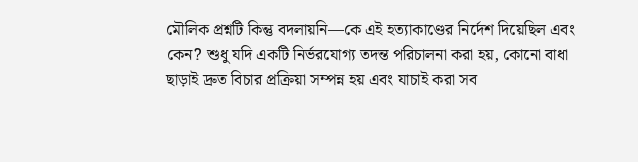মৌলিক প্রশ্নটি কিন্তু বদলায়নি—কে এই হত্যাকাণ্ডের নির্দেশ দিয়েছিল এবং কেন? শুধু যদি একটি নির্ভরযোগ্য তদন্ত পরিচালনা করা হয়, কোনো বাধা ছাড়াই দ্রুত বিচার প্রক্রিয়া সম্পন্ন হয় এবং যাচাই করা সব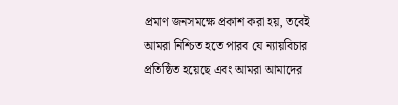প্রমাণ জনসমক্ষে প্রকাশ করা হয়, তবেই আমরা নিশ্চিত হতে পারব যে ন্যায়বিচার প্রতিষ্ঠিত হয়েছে এবং আমরা আমাদের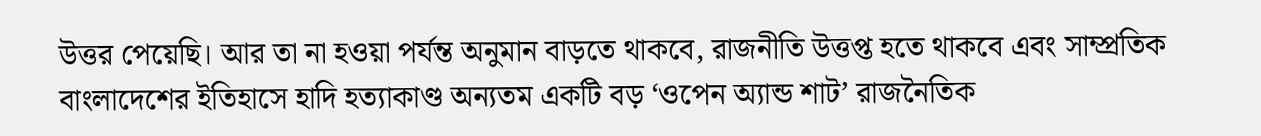উত্তর পেয়েছি। আর তা না হওয়া পর্যন্ত অনুমান বাড়তে থাকবে, রাজনীতি উত্তপ্ত হতে থাকবে এবং সাম্প্রতিক বাংলাদেশের ইতিহাসে হাদি হত্যাকাণ্ড অন্যতম একটি বড় ‘ওপেন অ্যান্ড শাট’ রাজনৈতিক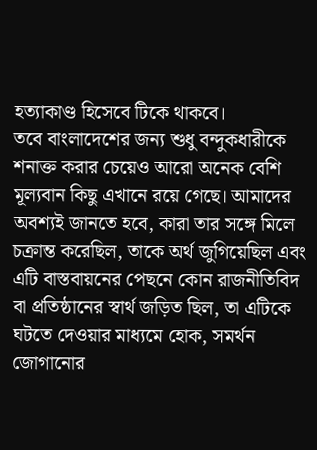হত্যাকাণ্ড হিসেবে টিকে থাকবে।
তবে বাংলাদেশের জন্য শুধু বন্দুকধারীকে শনাক্ত করার চেয়েও আরো অনেক বেশি মূল্যবান কিছু এখানে রয়ে গেছে। আমাদের অবশ্যই জানতে হবে, কারা তার সঙ্গে মিলে চক্রান্ত করেছিল, তাকে অর্থ জুগিয়েছিল এবং এটি বাস্তবায়নের পেছনে কোন রাজনীতিবিদ বা প্রতিষ্ঠানের স্বার্থ জড়িত ছিল, তা এটিকে ঘটতে দেওয়ার মাধ্যমে হোক, সমর্থন জোগানোর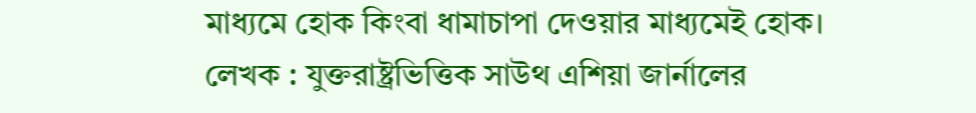মাধ্যমে হোক কিংবা ধামাচাপা দেওয়ার মাধ্যমেই হোক।
লেখক : যুক্তরাষ্ট্রভিত্তিক সাউথ এশিয়া জার্নালের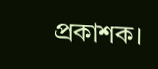প্রকাশক।